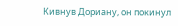Кивнув Дориану, он покинул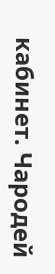кабинет. Чародей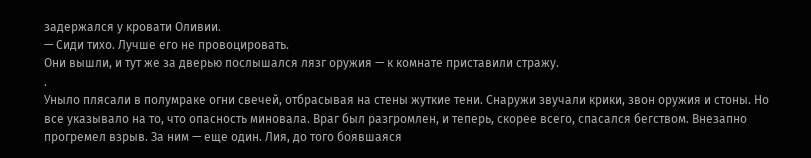задержался у кровати Оливии.
— Сиди тихо. Лучше его не провоцировать.
Они вышли, и тут же за дверью послышался лязг оружия — к комнате приставили стражу.
.
Уныло плясали в полумраке огни свечей, отбрасывая на стены жуткие тени. Снаружи звучали крики, звон оружия и стоны. Но все указывало на то, что опасность миновала. Враг был разгромлен, и теперь, скорее всего, спасался бегством. Внезапно прогремел взрыв. За ним — еще один. Лия, до того боявшаяся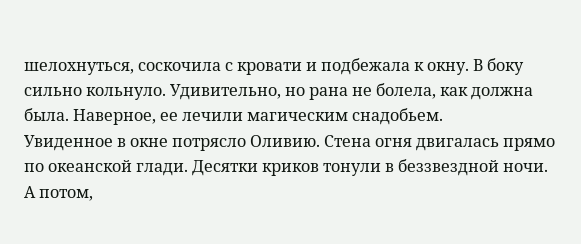шелохнуться, соскочила с кровати и подбежала к окну. В боку сильно кольнуло. Удивительно, но рана не болела, как должна была. Наверное, ее лечили магическим снадобьем.
Увиденное в окне потрясло Оливию. Стена огня двигалась прямо по океанской глади. Десятки криков тонули в беззвездной ночи. А потом,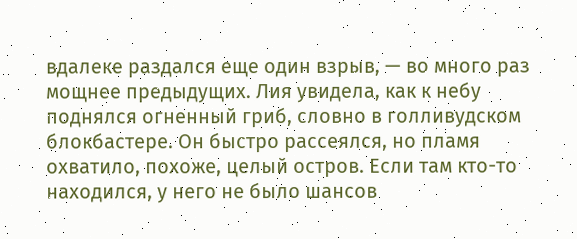вдалеке раздался еще один взрыв, — во много раз мощнее предыдущих. Лия увидела, как к небу поднялся огненный гриб, словно в голливудском блокбастере. Он быстро рассеялся, но пламя охватило, похоже, целый остров. Если там кто-то находился, у него не было шансов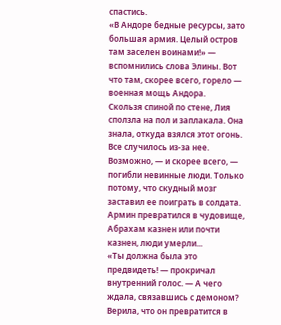спастись.
«В Андоре бедные ресурсы, зато большая армия. Целый остров там заселен воинами!» — вспомнились слова Элины. Вот что там, скорее всего, горело — военная мощь Андора.
Скользя спиной по стене, Лия сползла на пол и заплакала. Она знала, откуда взялся этот огонь. Все случилось из-за нее. Возможно, — и скорее всего, — погибли невинные люди. Только потому, что скудный мозг заставил ее поиграть в солдата. Армин превратился в чудовище, Абрахам казнен или почти казнен, люди умерли...
«Ты должна была это предвидеть! — прокричал внутренний голос. — А чего ждала, связавшись с демоном? Верила, что он превратится в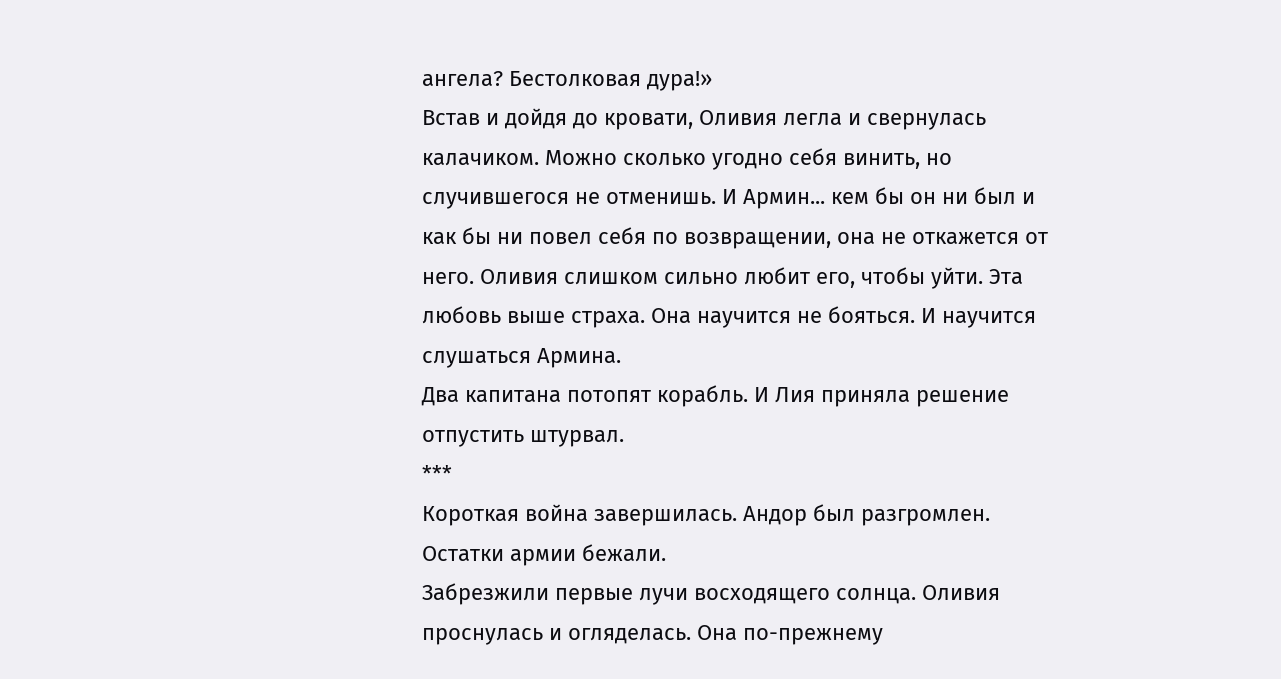ангела? Бестолковая дура!»
Встав и дойдя до кровати, Оливия легла и свернулась калачиком. Можно сколько угодно себя винить, но случившегося не отменишь. И Армин... кем бы он ни был и как бы ни повел себя по возвращении, она не откажется от него. Оливия слишком сильно любит его, чтобы уйти. Эта любовь выше страха. Она научится не бояться. И научится слушаться Армина.
Два капитана потопят корабль. И Лия приняла решение отпустить штурвал.
***
Короткая война завершилась. Андор был разгромлен. Остатки армии бежали.
Забрезжили первые лучи восходящего солнца. Оливия проснулась и огляделась. Она по-прежнему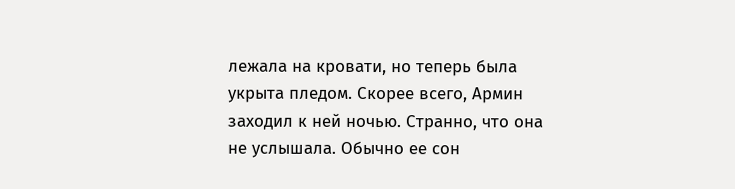лежала на кровати, но теперь была укрыта пледом. Скорее всего, Армин заходил к ней ночью. Странно, что она не услышала. Обычно ее сон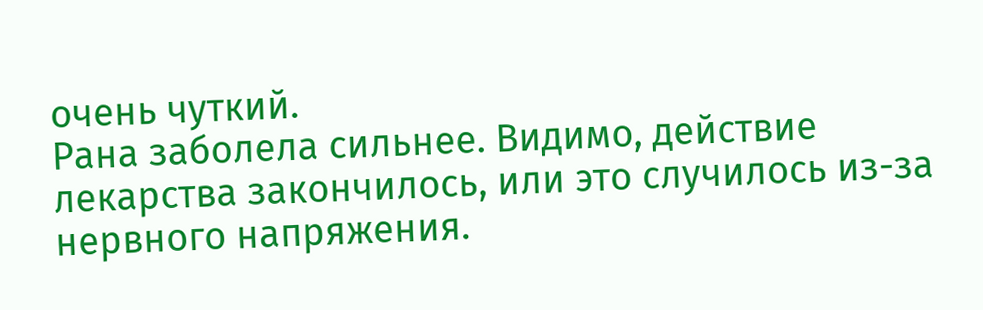очень чуткий.
Рана заболела сильнее. Видимо, действие лекарства закончилось, или это случилось из-за нервного напряжения.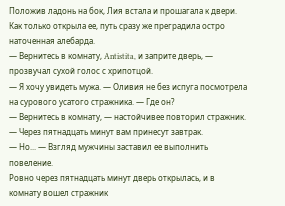Положив ладонь на бок, Лия встала и прошагала к двери. Как только открыла ее, путь сразу же преградила остро наточенная алебарда.
— Вернитесь в комнату, Antistita, и заприте дверь, — прозвучал сухой голос с хрипотцой.
— Я хочу увидеть мужа. — Оливия не без испуга посмотрела на сурового усатого стражника. — Где он?
— Вернитесь в комнату, — настойчивее повторил стражник. — Через пятнадцать минут вам принесут завтрак.
— Но... — Взгляд мужчины заставил ее выполнить повеление.
Ровно через пятнадцать минут дверь открылась, и в комнату вошел стражник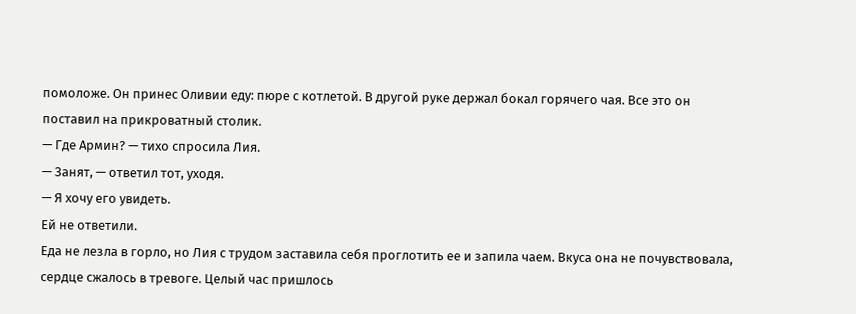помоложе. Он принес Оливии еду: пюре с котлетой. В другой руке держал бокал горячего чая. Все это он поставил на прикроватный столик.
— Где Армин? — тихо спросила Лия.
— Занят, — ответил тот, уходя.
— Я хочу его увидеть.
Ей не ответили.
Еда не лезла в горло, но Лия с трудом заставила себя проглотить ее и запила чаем. Вкуса она не почувствовала, сердце сжалось в тревоге. Целый час пришлось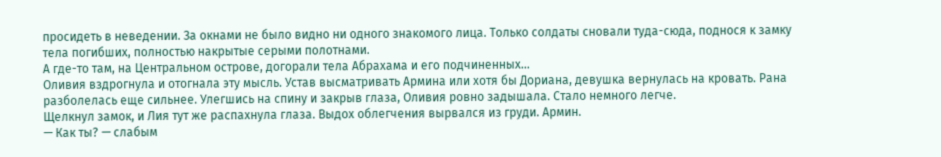просидеть в неведении. За окнами не было видно ни одного знакомого лица. Только солдаты сновали туда-сюда, поднося к замку тела погибших, полностью накрытые серыми полотнами.
А где-то там, на Центральном острове, догорали тела Абрахама и его подчиненных...
Оливия вздрогнула и отогнала эту мысль. Устав высматривать Армина или хотя бы Дориана, девушка вернулась на кровать. Рана разболелась еще сильнее. Улегшись на спину и закрыв глаза, Оливия ровно задышала. Стало немного легче.
Щелкнул замок, и Лия тут же распахнула глаза. Выдох облегчения вырвался из груди. Армин.
— Как ты? — слабым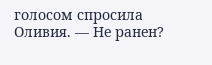голосом спросила Оливия. — Не ранен?